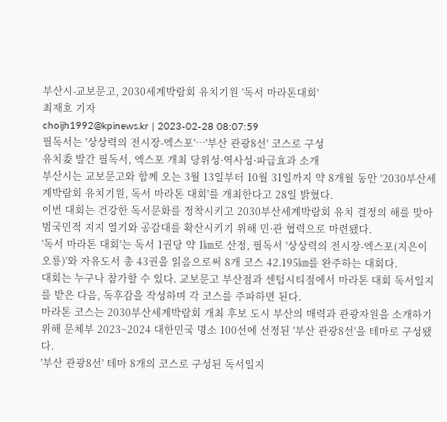부산시-교보문고, 2030세계박람회 유치기원 '독서 마라톤대회'
최재호 기자
choijh1992@kpinews.kr | 2023-02-28 08:07:59
필독서는 '상상력의 전시장-엑스포'…'부산 관광8선' 코스로 구성
유치委 발간 필독서, 엑스포 개최 당위성·역사성·파급효과 소개
부산시는 교보문고와 함께 오는 3월 13일부터 10월 31일까지 약 8개월 동안 '2030부산세계박람회 유치기원, 독서 마라톤 대회'를 개최한다고 28일 밝혔다.
이번 대회는 건강한 독서문화를 정착시키고 2030부산세계박람회 유치 결정의 해를 맞아 범국민적 지지 열기와 공감대를 확산시키기 위해 민·관 협력으로 마련됐다.
'독서 마라톤 대회'는 독서 1권당 약 1㎞로 산정, 필독서 '상상력의 전시장-엑스포(지은이 오룡)'와 자유도서 총 43권을 읽음으로써 8개 코스 42.195㎞를 완주하는 대회다.
대회는 누구나 참가할 수 있다. 교보문고 부산점과 센텀시티점에서 마라톤 대회 독서일지를 받은 다음, 독후감을 작성하며 각 코스를 주파하면 된다.
마라톤 코스는 2030부산세계박람회 개최 후보 도시 부산의 매력과 관광자원을 소개하기 위해 문체부 2023~2024 대한민국 명소 100선에 선정된 '부산 관광8선'을 테마로 구성됐다.
'부산 관광8선' 테마 8개의 코스로 구성된 독서일지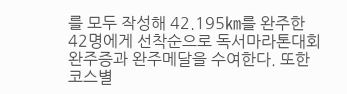를 모두 작성해 42.195㎞를 완주한 42명에게 선착순으로 독서마라톤대회 완주증과 완주메달을 수여한다. 또한 코스별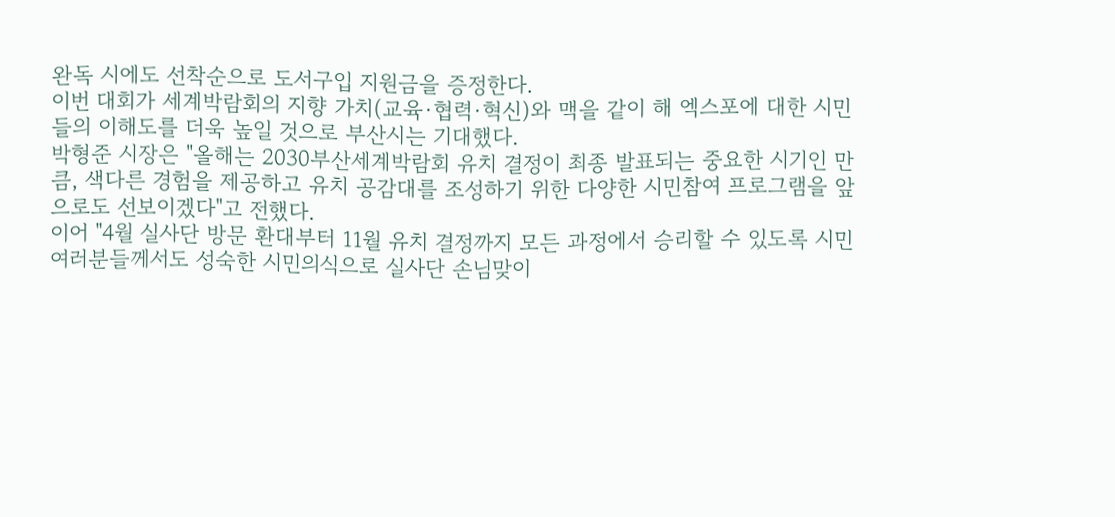완독 시에도 선착순으로 도서구입 지원금을 증정한다.
이번 대회가 세계박람회의 지향 가치(교육·협력·혁신)와 맥을 같이 해 엑스포에 대한 시민들의 이해도를 더욱 높일 것으로 부산시는 기대했다.
박형준 시장은 "올해는 2030부산세계박람회 유치 결정이 최종 발표되는 중요한 시기인 만큼, 색다른 경험을 제공하고 유치 공감대를 조성하기 위한 다양한 시민참여 프로그램을 앞으로도 선보이겠다"고 전했다.
이어 "4월 실사단 방문 환대부터 11월 유치 결정까지 모든 과정에서 승리할 수 있도록 시민 여러분들께서도 성숙한 시민의식으로 실사단 손님맞이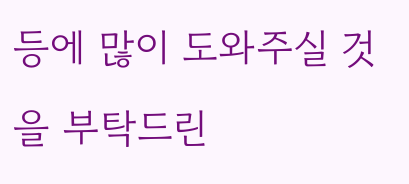등에 많이 도와주실 것을 부탁드린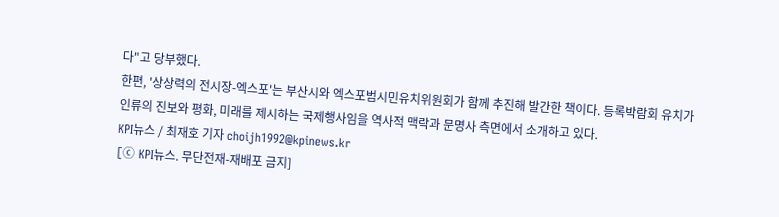다"고 당부했다.
한편, '상상력의 전시장-엑스포'는 부산시와 엑스포범시민유치위원회가 함께 추진해 발간한 책이다. 등록박람회 유치가 인류의 진보와 평화, 미래를 제시하는 국제행사임을 역사적 맥락과 문명사 측면에서 소개하고 있다.
KPI뉴스 / 최재호 기자 choijh1992@kpinews.kr
[ⓒ KPI뉴스. 무단전재-재배포 금지]